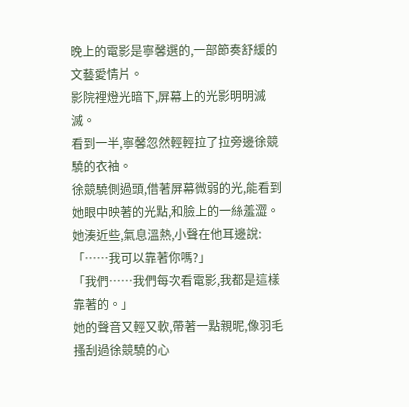晚上的電影是寧馨選的,一部節奏舒緩的文藝愛情片。
影院裡燈光暗下,屏幕上的光影明明滅滅。
看到一半,寧馨忽然輕輕拉了拉旁邊徐競驍的衣袖。
徐競驍側過頭,借著屏幕微弱的光,能看到她眼中映著的光點,和臉上的一絲羞澀。
她湊近些,氣息溫熱,小聲在他耳邊說:
「……我可以靠著你嗎?」
「我們……我們每次看電影,我都是這樣靠著的。」
她的聲音又輕又軟,帶著一點親昵,像羽毛搔刮過徐競驍的心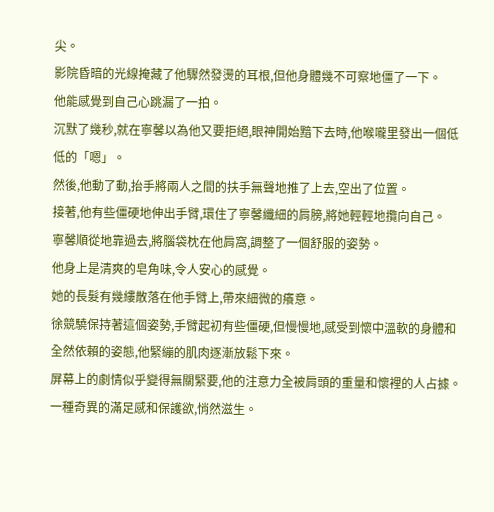尖。
影院昏暗的光線掩藏了他驟然發燙的耳根,但他身體幾不可察地僵了一下。
他能感覺到自己心跳漏了一拍。
沉默了幾秒,就在寧馨以為他又要拒絕,眼神開始黯下去時,他喉嚨里發出一個低低的「嗯」。
然後,他動了動,抬手將兩人之間的扶手無聲地推了上去,空出了位置。
接著,他有些僵硬地伸出手臂,環住了寧馨纖細的肩膀,將她輕輕地攬向自己。
寧馨順從地靠過去,將腦袋枕在他肩窩,調整了一個舒服的姿勢。
他身上是清爽的皂角味,令人安心的感覺。
她的長髮有幾縷散落在他手臂上,帶來細微的癢意。
徐競驍保持著這個姿勢,手臂起初有些僵硬,但慢慢地,感受到懷中溫軟的身體和全然依賴的姿態,他緊繃的肌肉逐漸放鬆下來。
屏幕上的劇情似乎變得無關緊要,他的注意力全被肩頭的重量和懷裡的人占據。
一種奇異的滿足感和保護欲,悄然滋生。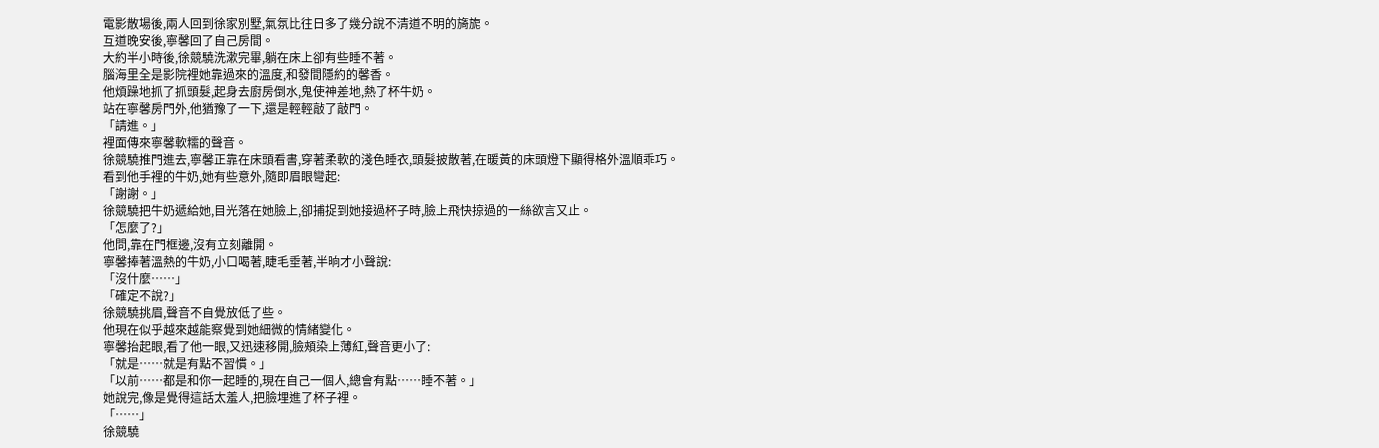電影散場後,兩人回到徐家別墅,氣氛比往日多了幾分說不清道不明的旖旎。
互道晚安後,寧馨回了自己房間。
大約半小時後,徐競驍洗漱完畢,躺在床上卻有些睡不著。
腦海里全是影院裡她靠過來的溫度,和發間隱約的馨香。
他煩躁地抓了抓頭髮,起身去廚房倒水,鬼使神差地,熱了杯牛奶。
站在寧馨房門外,他猶豫了一下,還是輕輕敲了敲門。
「請進。」
裡面傳來寧馨軟糯的聲音。
徐競驍推門進去,寧馨正靠在床頭看書,穿著柔軟的淺色睡衣,頭髮披散著,在暖黃的床頭燈下顯得格外溫順乖巧。
看到他手裡的牛奶,她有些意外,隨即眉眼彎起:
「謝謝。」
徐競驍把牛奶遞給她,目光落在她臉上,卻捕捉到她接過杯子時,臉上飛快掠過的一絲欲言又止。
「怎麼了?」
他問,靠在門框邊,沒有立刻離開。
寧馨捧著溫熱的牛奶,小口喝著,睫毛垂著,半晌才小聲說:
「沒什麼……」
「確定不說?」
徐競驍挑眉,聲音不自覺放低了些。
他現在似乎越來越能察覺到她細微的情緒變化。
寧馨抬起眼,看了他一眼,又迅速移開,臉頰染上薄紅,聲音更小了:
「就是……就是有點不習慣。」
「以前……都是和你一起睡的,現在自己一個人,總會有點……睡不著。」
她說完,像是覺得這話太羞人,把臉埋進了杯子裡。
「……」
徐競驍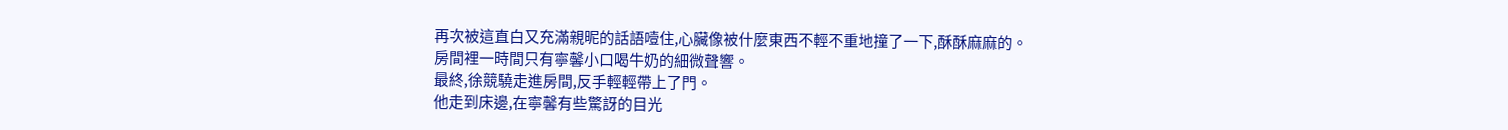再次被這直白又充滿親昵的話語噎住,心臟像被什麼東西不輕不重地撞了一下,酥酥麻麻的。
房間裡一時間只有寧馨小口喝牛奶的細微聲響。
最終,徐競驍走進房間,反手輕輕帶上了門。
他走到床邊,在寧馨有些驚訝的目光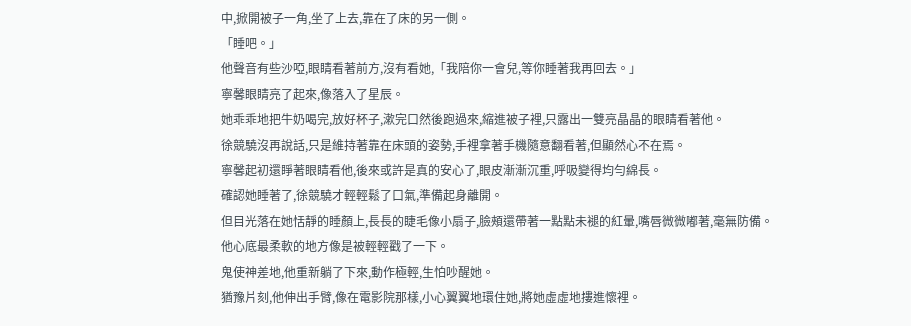中,掀開被子一角,坐了上去,靠在了床的另一側。
「睡吧。」
他聲音有些沙啞,眼睛看著前方,沒有看她,「我陪你一會兒,等你睡著我再回去。」
寧馨眼睛亮了起來,像落入了星辰。
她乖乖地把牛奶喝完,放好杯子,漱完口然後跑過來,縮進被子裡,只露出一雙亮晶晶的眼睛看著他。
徐競驍沒再說話,只是維持著靠在床頭的姿勢,手裡拿著手機隨意翻看著,但顯然心不在焉。
寧馨起初還睜著眼睛看他,後來或許是真的安心了,眼皮漸漸沉重,呼吸變得均勻綿長。
確認她睡著了,徐競驍才輕輕鬆了口氣,準備起身離開。
但目光落在她恬靜的睡顏上,長長的睫毛像小扇子,臉頰還帶著一點點未褪的紅暈,嘴唇微微嘟著,毫無防備。
他心底最柔軟的地方像是被輕輕戳了一下。
鬼使神差地,他重新躺了下來,動作極輕,生怕吵醒她。
猶豫片刻,他伸出手臂,像在電影院那樣,小心翼翼地環住她,將她虛虛地摟進懷裡。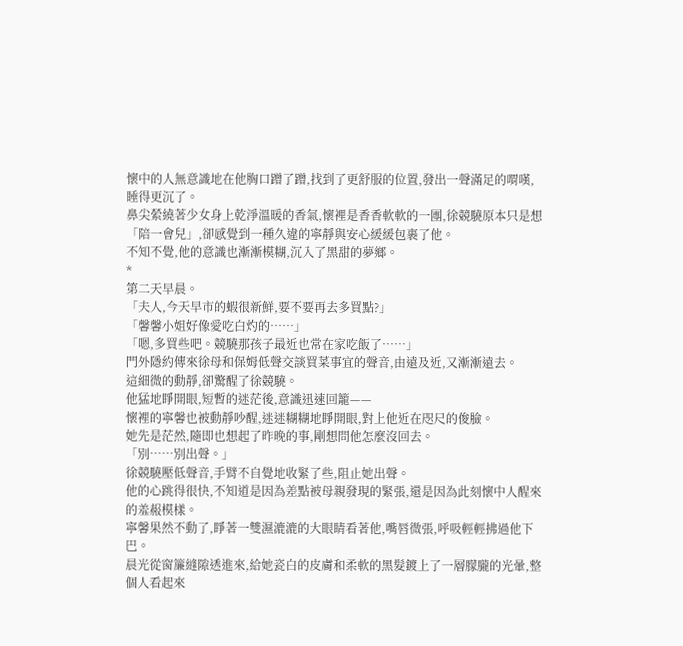懷中的人無意識地在他胸口蹭了蹭,找到了更舒服的位置,發出一聲滿足的喟嘆,睡得更沉了。
鼻尖縈繞著少女身上乾淨溫暖的香氣,懷裡是香香軟軟的一團,徐競驍原本只是想「陪一會兒」,卻感覺到一種久違的寧靜與安心緩緩包裹了他。
不知不覺,他的意識也漸漸模糊,沉入了黑甜的夢鄉。
*
第二天早晨。
「夫人,今天早市的蝦很新鮮,要不要再去多買點?」
「馨馨小姐好像愛吃白灼的……」
「嗯,多買些吧。競驍那孩子最近也常在家吃飯了……」
門外隱約傳來徐母和保姆低聲交談買菜事宜的聲音,由遠及近,又漸漸遠去。
這細微的動靜,卻驚醒了徐競驍。
他猛地睜開眼,短暫的迷茫後,意識迅速回籠——
懷裡的寧馨也被動靜吵醒,迷迷糊糊地睜開眼,對上他近在咫尺的俊臉。
她先是茫然,隨即也想起了昨晚的事,剛想問他怎麼沒回去。
「別……別出聲。」
徐競驍壓低聲音,手臂不自覺地收緊了些,阻止她出聲。
他的心跳得很快,不知道是因為差點被母親發現的緊張,還是因為此刻懷中人醒來的羞赧模樣。
寧馨果然不動了,睜著一雙濕漉漉的大眼睛看著他,嘴唇微張,呼吸輕輕拂過他下巴。
晨光從窗簾縫隙透進來,給她瓷白的皮膚和柔軟的黑髮鍍上了一層朦朧的光暈,整個人看起來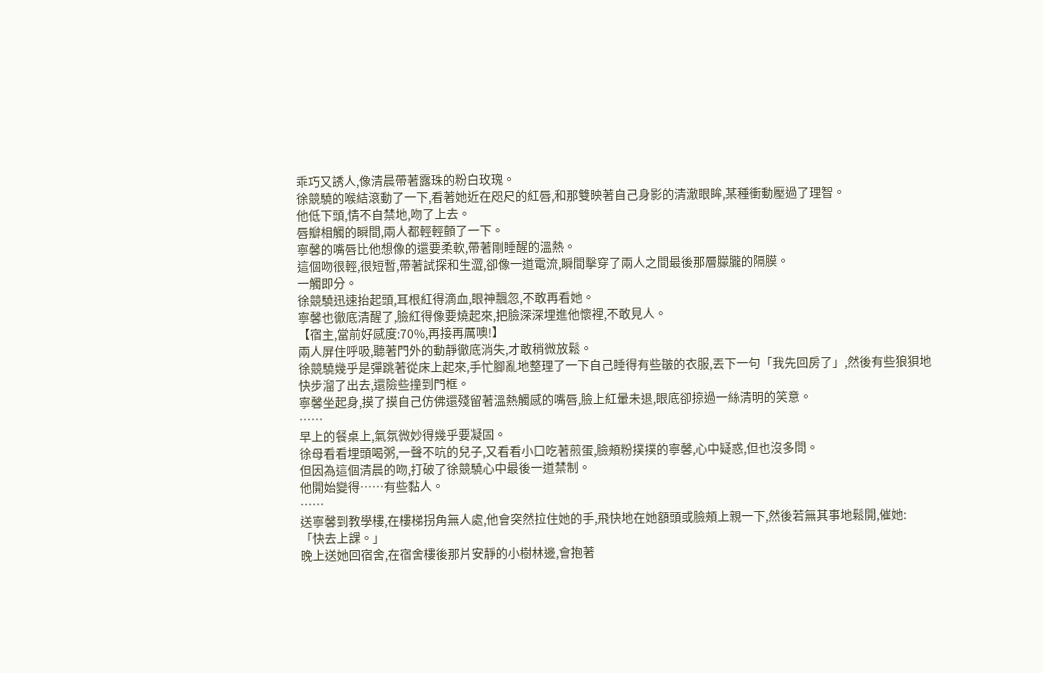乖巧又誘人,像清晨帶著露珠的粉白玫瑰。
徐競驍的喉結滾動了一下,看著她近在咫尺的紅唇,和那雙映著自己身影的清澈眼眸,某種衝動壓過了理智。
他低下頭,情不自禁地,吻了上去。
唇瓣相觸的瞬間,兩人都輕輕顫了一下。
寧馨的嘴唇比他想像的還要柔軟,帶著剛睡醒的溫熱。
這個吻很輕,很短暫,帶著試探和生澀,卻像一道電流,瞬間擊穿了兩人之間最後那層朦朧的隔膜。
一觸即分。
徐競驍迅速抬起頭,耳根紅得滴血,眼神飄忽,不敢再看她。
寧馨也徹底清醒了,臉紅得像要燒起來,把臉深深埋進他懷裡,不敢見人。
【宿主,當前好感度:70%,再接再厲噢!】
兩人屏住呼吸,聽著門外的動靜徹底消失,才敢稍微放鬆。
徐競驍幾乎是彈跳著從床上起來,手忙腳亂地整理了一下自己睡得有些皺的衣服,丟下一句「我先回房了」,然後有些狼狽地快步溜了出去,還險些撞到門框。
寧馨坐起身,摸了摸自己仿佛還殘留著溫熱觸感的嘴唇,臉上紅暈未退,眼底卻掠過一絲清明的笑意。
……
早上的餐桌上,氣氛微妙得幾乎要凝固。
徐母看看埋頭喝粥,一聲不吭的兒子,又看看小口吃著煎蛋,臉頰粉撲撲的寧馨,心中疑惑,但也沒多問。
但因為這個清晨的吻,打破了徐競驍心中最後一道禁制。
他開始變得……有些黏人。
……
送寧馨到教學樓,在樓梯拐角無人處,他會突然拉住她的手,飛快地在她額頭或臉頰上親一下,然後若無其事地鬆開,催她:
「快去上課。」
晚上送她回宿舍,在宿舍樓後那片安靜的小樹林邊,會抱著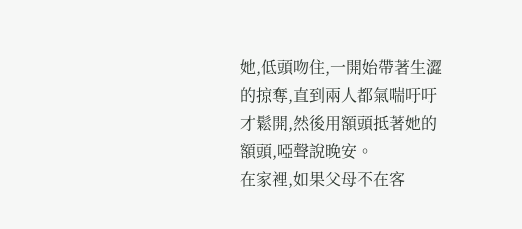她,低頭吻住,一開始帶著生澀的掠奪,直到兩人都氣喘吁吁才鬆開,然後用額頭抵著她的額頭,啞聲說晚安。
在家裡,如果父母不在客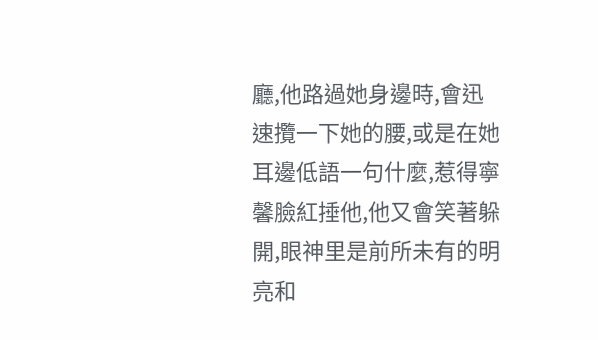廳,他路過她身邊時,會迅速攬一下她的腰,或是在她耳邊低語一句什麼,惹得寧馨臉紅捶他,他又會笑著躲開,眼神里是前所未有的明亮和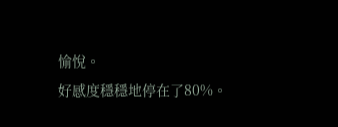愉悅。
好感度穩穩地停在了80%。